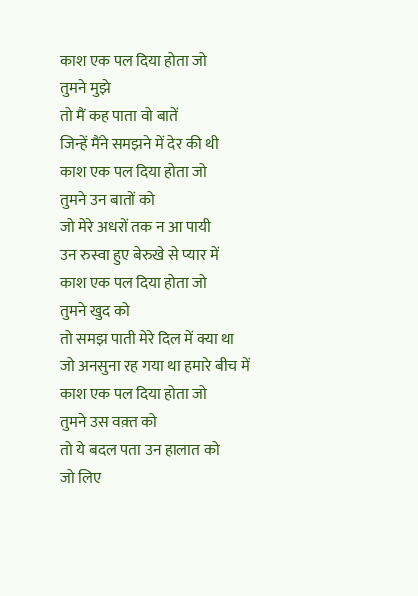काश एक पल दिया होता जो
तुमने मुझे
तो मैं कह पाता वो बातें
जिन्हें मैंने समझने में देर की थी
काश एक पल दिया होता जो
तुमने उन बातों को
जो मेरे अधरों तक न आ पायी
उन रुस्वा हुए बेरुखे से प्यार में
काश एक पल दिया होता जो
तुमने खुद को
तो समझ पाती मेरे दिल में क्या था
जो अनसुना रह गया था हमारे बीच में
काश एक पल दिया होता जो
तुमने उस वक़्त को
तो ये बदल पता उन हालात को
जो लिए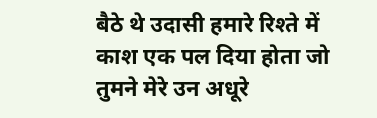बैठे थे उदासी हमारे रिश्ते में
काश एक पल दिया होता जो
तुमने मेरे उन अधूरे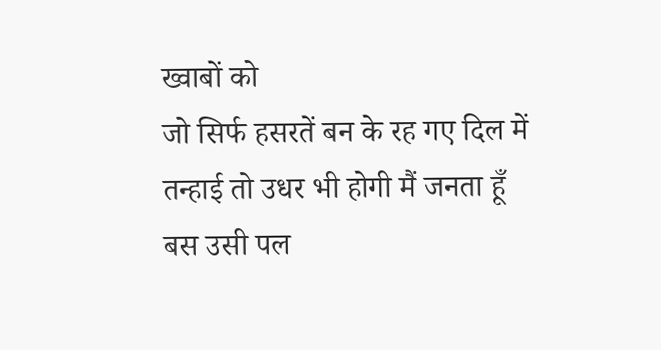ख्वाबों को
जो सिर्फ हसरतें बन के रह गए दिल में
तन्हाई तो उधर भी होगी मैं जनता हूँ
बस उसी पल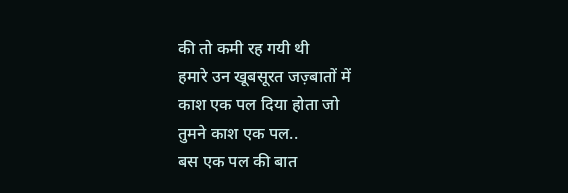की तो कमी रह गयी थी
हमारे उन खूबसूरत जज़्बातों में
काश एक पल दिया होता जो
तुमने काश एक पल..
बस एक पल की बात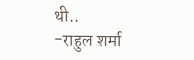थी..
-राहुल शर्मा